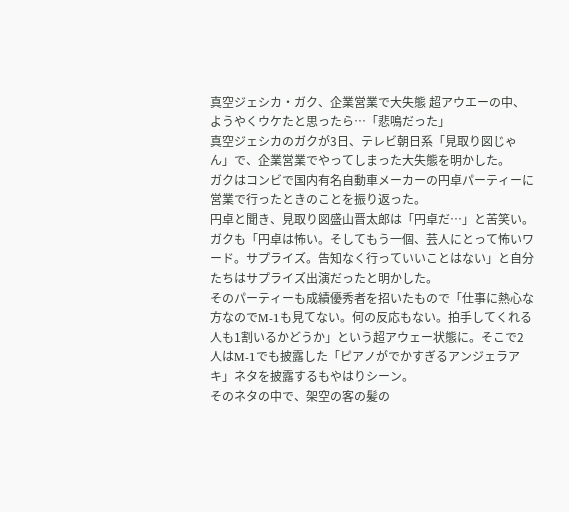真空ジェシカ・ガク、企業営業で大失態 超アウエーの中、ようやくウケたと思ったら…「悲鳴だった」
真空ジェシカのガクが3日、テレビ朝日系「見取り図じゃん」で、企業営業でやってしまった大失態を明かした。
ガクはコンビで国内有名自動車メーカーの円卓パーティーに営業で行ったときのことを振り返った。
円卓と聞き、見取り図盛山晋太郎は「円卓だ…」と苦笑い。ガクも「円卓は怖い。そしてもう一個、芸人にとって怖いワード。サプライズ。告知なく行っていいことはない」と自分たちはサプライズ出演だったと明かした。
そのパーティーも成績優秀者を招いたもので「仕事に熱心な方なのでM-1も見てない。何の反応もない。拍手してくれる人も1割いるかどうか」という超アウェー状態に。そこで2人はM-1でも披露した「ピアノがでかすぎるアンジェラアキ」ネタを披露するもやはりシーン。
そのネタの中で、架空の客の髪の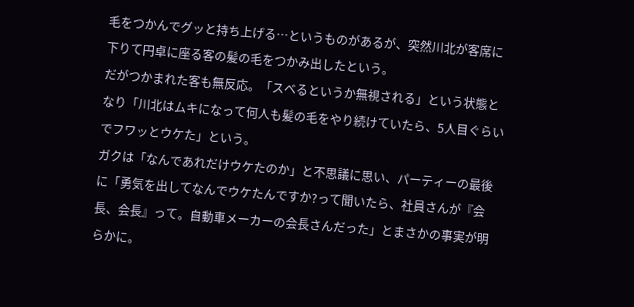毛をつかんでグッと持ち上げる…というものがあるが、突然川北が客席に下りて円卓に座る客の髪の毛をつかみ出したという。
だがつかまれた客も無反応。「スベるというか無視される」という状態となり「川北はムキになって何人も髪の毛をやり続けていたら、5人目ぐらいでフワッとウケた」という。
ガクは「なんであれだけウケたのか」と不思議に思い、パーティーの最後に「勇気を出してなんでウケたんですか?って聞いたら、社員さんが『会長、会長』って。自動車メーカーの会長さんだった」とまさかの事実が明らかに。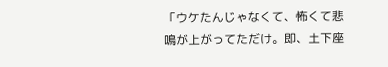「ウケたんじゃなくて、怖くて悲鳴が上がってただけ。即、土下座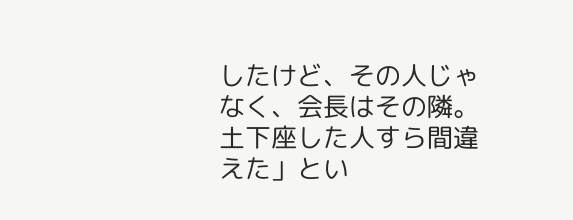したけど、その人じゃなく、会長はその隣。土下座した人すら間違えた」とい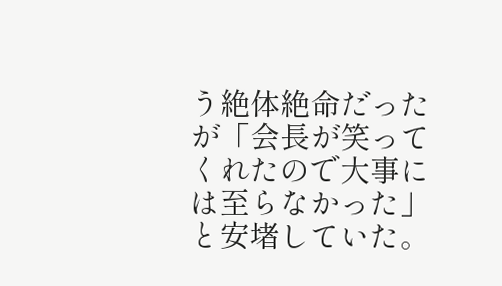う絶体絶命だったが「会長が笑ってくれたので大事には至らなかった」と安堵していた。